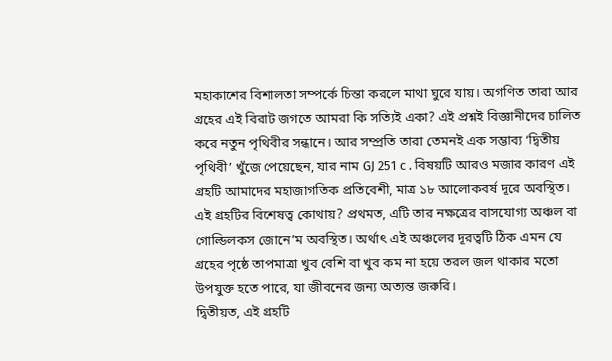মহাকাশের বিশালতা সম্পর্কে চিন্তা করলে মাথা ঘুরে যায়। অগণিত তারা আর গ্রহের এই বিরাট জগতে আমরা কি সত্যিই একা? এই প্রশ্নই বিজ্ঞানীদের চালিত করে নতুন পৃথিবীর সন্ধানে। আর সম্প্রতি তারা তেমনই এক সম্ভাব্য ‘দ্বিতীয় পৃথিবী’ খুঁজে পেয়েছেন, যার নাম GJ 251 c . বিষয়টি আরও মজার কারণ এই গ্রহটি আমাদের মহাজাগতিক প্রতিবেশী, মাত্র ১৮ আলোকবর্ষ দূরে অবস্থিত।
এই গ্রহটির বিশেষত্ব কোথায়? প্রথমত, এটি তার নক্ষত্রের বাসযোগ্য অঞ্চল বা গোল্ডিলকস জোনে’ম অবস্থিত। অর্থাৎ এই অঞ্চলের দূরত্বটি ঠিক এমন যে গ্রহের পৃষ্ঠে তাপমাত্রা খুব বেশি বা খুব কম না হয়ে তরল জল থাকার মতো উপযুক্ত হতে পারে, যা জীবনের জন্য অত্যন্ত জরুরি।
দ্বিতীয়ত, এই গ্রহটি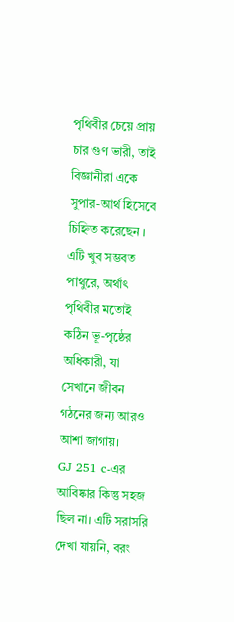পৃথিবীর চেয়ে প্রায় চার গুণ ভারী, তাই বিজ্ঞানীরা একে সুপার-আর্থ হিসেবে চিহ্নিত করেছেন । এটি খুব সম্ভবত পাথুরে, অর্থাৎ পৃথিবীর মতোই কঠিন ভূ-পৃষ্ঠের অধিকারী, যা সেখানে জীবন গঠনের জন্য আরও আশা জাগায়।
GJ 251 c-এর আবিষ্কার কিন্তু সহজ ছিল না। এটি সরাসরি দেখা যায়নি, বরং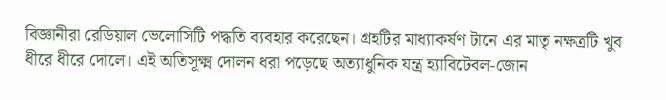বিজ্ঞানীরা রেডিয়াল ভেলোসিটি পদ্ধতি ব্যবহার করেছেন। গ্রহটির মাধ্যাকর্ষণ টানে এর মাতৃ নক্ষত্রটি খুব ধীরে ধীরে দোলে। এই অতিসূক্ষ্ম দোলন ধরা পড়েছে অত্যাধুনিক যন্ত্র হ্যাবিটেবল-জোন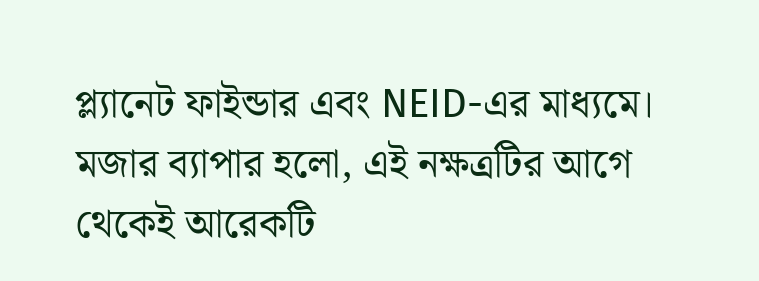প্ল্যানেট ফাইন্ডার এবং NEID-এর মাধ্যমে।
মজার ব্যাপার হলো, এই নক্ষত্রটির আগে থেকেই আরেকটি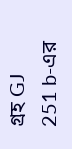গ্রহ GJ 251 b-এর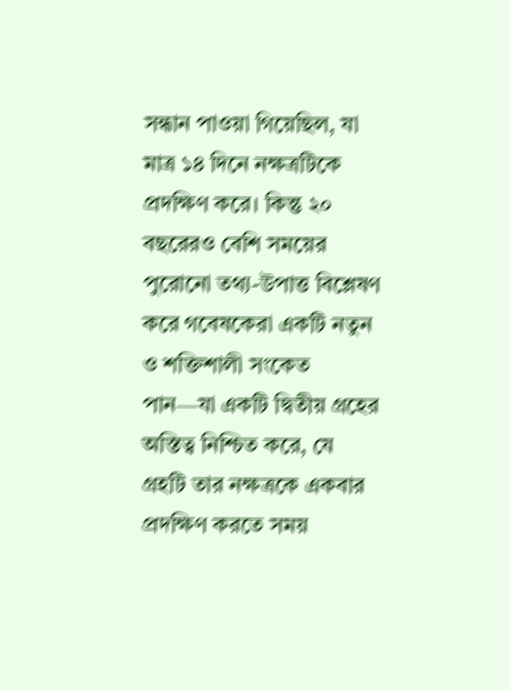সন্ধান পাওয়া গিয়েছিল, যা মাত্র ১৪ দিনে নক্ষত্রটিকে প্রদক্ষিণ করে। কিন্তু ২০ বছরেরও বেশি সময়ের পুরোনো তথ্য-উপাত্ত বিশ্লেষণ করে গবেষকেরা একটি নতুন ও শক্তিশালী সংকেত পান—যা একটি দ্বিতীয় গ্রহের অস্তিত্ব নিশ্চিত করে, যে গ্রহটি তার নক্ষত্রকে একবার প্রদক্ষিণ করতে সময়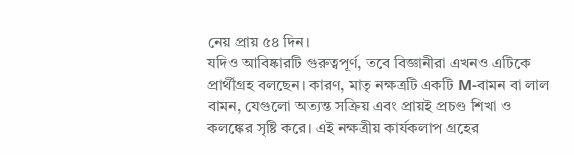নেয় প্রায় ৫৪ দিন।
যদিও আবিষ্কারটি গুরুত্বপূর্ণ, তবে বিজ্ঞানীরা এখনও এটিকে প্রার্থীগ্রহ বলছেন। কারণ, মাতৃ নক্ষত্রটি একটি M-বামন বা লাল বামন, যেগুলো অত্যন্ত সক্রিয় এবং প্রায়ই প্রচণ্ড শিখা ও কলঙ্কের সৃষ্টি করে। এই নক্ষত্রীয় কার্যকলাপ গ্রহের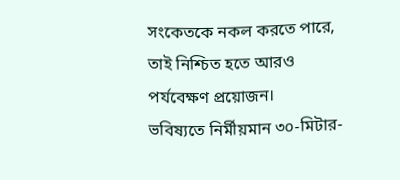সংকেতকে নকল করতে পারে, তাই নিশ্চিত হতে আরও পর্যবেক্ষণ প্রয়োজন।
ভবিষ্যতে নির্মীয়মান ৩০-মিটার-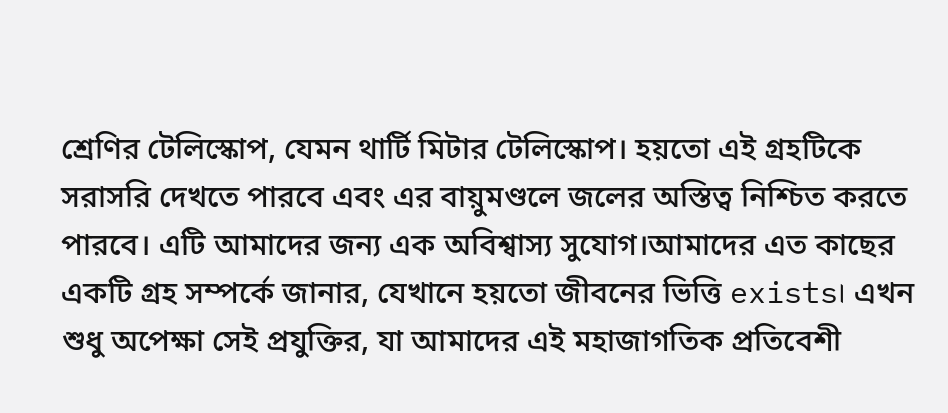শ্রেণির টেলিস্কোপ, যেমন থার্টি মিটার টেলিস্কোপ। হয়তো এই গ্রহটিকে সরাসরি দেখতে পারবে এবং এর বায়ুমণ্ডলে জলের অস্তিত্ব নিশ্চিত করতে পারবে। এটি আমাদের জন্য এক অবিশ্বাস্য সুযোগ।আমাদের এত কাছের একটি গ্রহ সম্পর্কে জানার, যেখানে হয়তো জীবনের ভিত্তি exists। এখন শুধু অপেক্ষা সেই প্রযুক্তির, যা আমাদের এই মহাজাগতিক প্রতিবেশী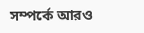সম্পর্কে আরও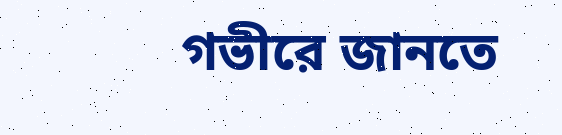গভীরে জানতে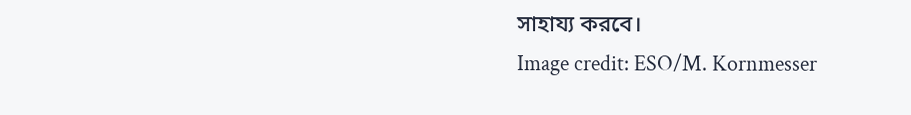সাহায্য করবে।
Image credit: ESO/M. Kornmesser